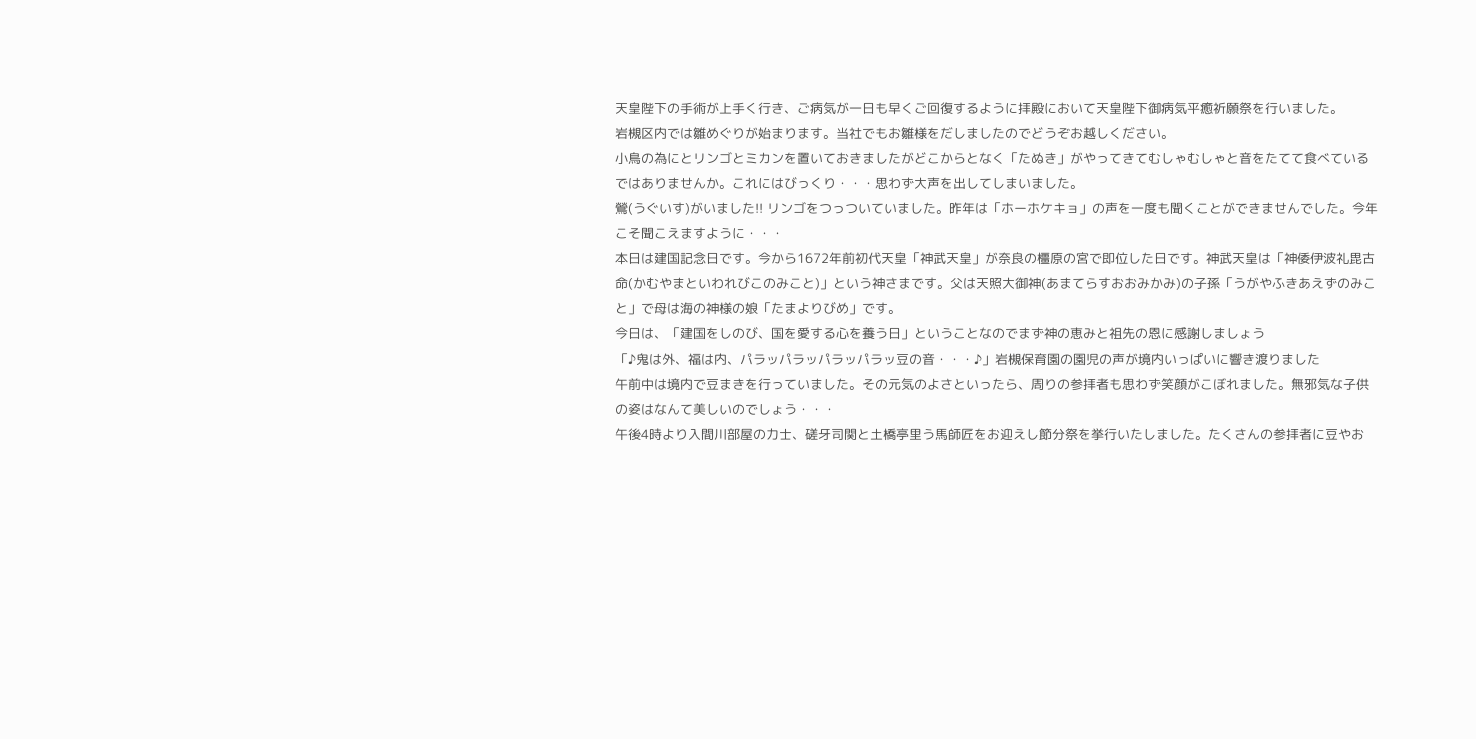天皇陛下の手術が上手く行き、ご病気が一日も早くご回復するように拝殿において天皇陛下御病気平癒祈願祭を行いました。
岩槻区内では雛めぐりが始まります。当社でもお雛様をだしましたのでどうぞお越しください。
小鳥の為にとリンゴとミカンを置いておきましたがどこからとなく「たぬき」がやってきてむしゃむしゃと音をたてて食べているではありませんか。これにはびっくり・・・思わず大声を出してしまいました。
鶯(うぐいす)がいました!! リンゴをつっついていました。昨年は「ホーホケキョ」の声を一度も聞くことができませんでした。今年こそ聞こえますように・・・
本日は建国記念日です。今から1672年前初代天皇「神武天皇」が奈良の橿原の宮で即位した日です。神武天皇は「神倭伊波礼毘古命(かむやまといわれびこのみこと)」という神さまです。父は天照大御神(あまてらすおおみかみ)の子孫「うがやふきあえずのみこと」で母は海の神様の娘「たまよりびめ」です。
今日は、「建国をしのび、国を愛する心を養う日」ということなのでまず神の恵みと祖先の恩に感謝しましょう
「♪鬼は外、福は内、パラッパラッパラッパラッ豆の音・・・♪」岩槻保育園の園児の声が境内いっぱいに響き渡りました
午前中は境内で豆まきを行っていました。その元気のよさといったら、周りの参拝者も思わず笑顔がこぼれました。無邪気な子供の姿はなんて美しいのでしょう・・・
午後4時より入間川部屋の力士、磋牙司関と土橋亭里う馬師匠をお迎えし節分祭を挙行いたしました。たくさんの参拝者に豆やお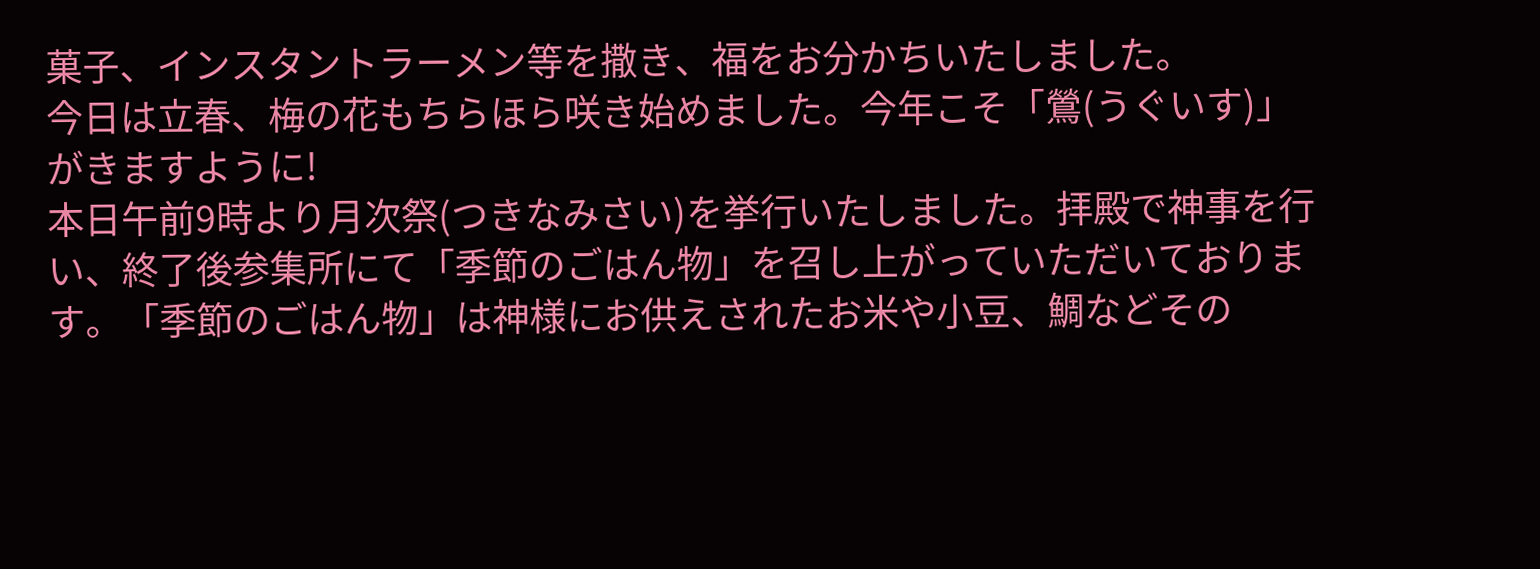菓子、インスタントラーメン等を撒き、福をお分かちいたしました。
今日は立春、梅の花もちらほら咲き始めました。今年こそ「鶯(うぐいす)」がきますように!
本日午前9時より月次祭(つきなみさい)を挙行いたしました。拝殿で神事を行い、終了後参集所にて「季節のごはん物」を召し上がっていただいております。「季節のごはん物」は神様にお供えされたお米や小豆、鯛などその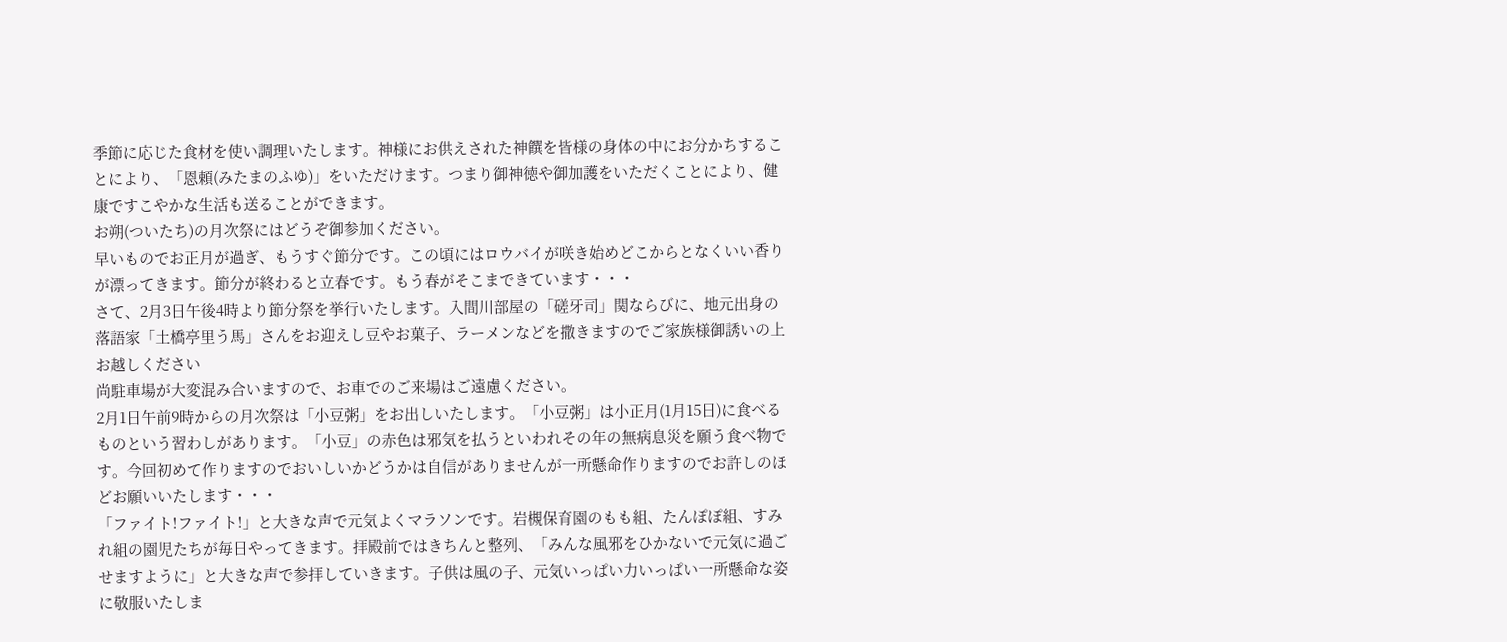季節に応じた食材を使い調理いたします。神様にお供えされた神饌を皆様の身体の中にお分かちすることにより、「恩頼(みたまのふゆ)」をいただけます。つまり御神徳や御加護をいただくことにより、健康ですこやかな生活も送ることができます。
お朔(ついたち)の月次祭にはどうぞ御参加ください。
早いものでお正月が過ぎ、もうすぐ節分です。この頃にはロウバイが咲き始めどこからとなくいい香りが漂ってきます。節分が終わると立春です。もう春がそこまできています・・・
さて、2月3日午後4時より節分祭を挙行いたします。入間川部屋の「磋牙司」関ならびに、地元出身の落語家「土橋亭里う馬」さんをお迎えし豆やお菓子、ラーメンなどを撒きますのでご家族様御誘いの上お越しください
尚駐車場が大変混み合いますので、お車でのご来場はご遠慮ください。
2月1日午前9時からの月次祭は「小豆粥」をお出しいたします。「小豆粥」は小正月(1月15日)に食べるものという習わしがあります。「小豆」の赤色は邪気を払うといわれその年の無病息災を願う食べ物です。今回初めて作りますのでおいしいかどうかは自信がありませんが一所懸命作りますのでお許しのほどお願いいたします・・・
「ファイト!ファイト!」と大きな声で元気よくマラソンです。岩槻保育園のもも組、たんぽぽ組、すみれ組の園児たちが毎日やってきます。拝殿前ではきちんと整列、「みんな風邪をひかないで元気に過ごせますように」と大きな声で参拝していきます。子供は風の子、元気いっぱい力いっぱい一所懸命な姿に敬服いたしま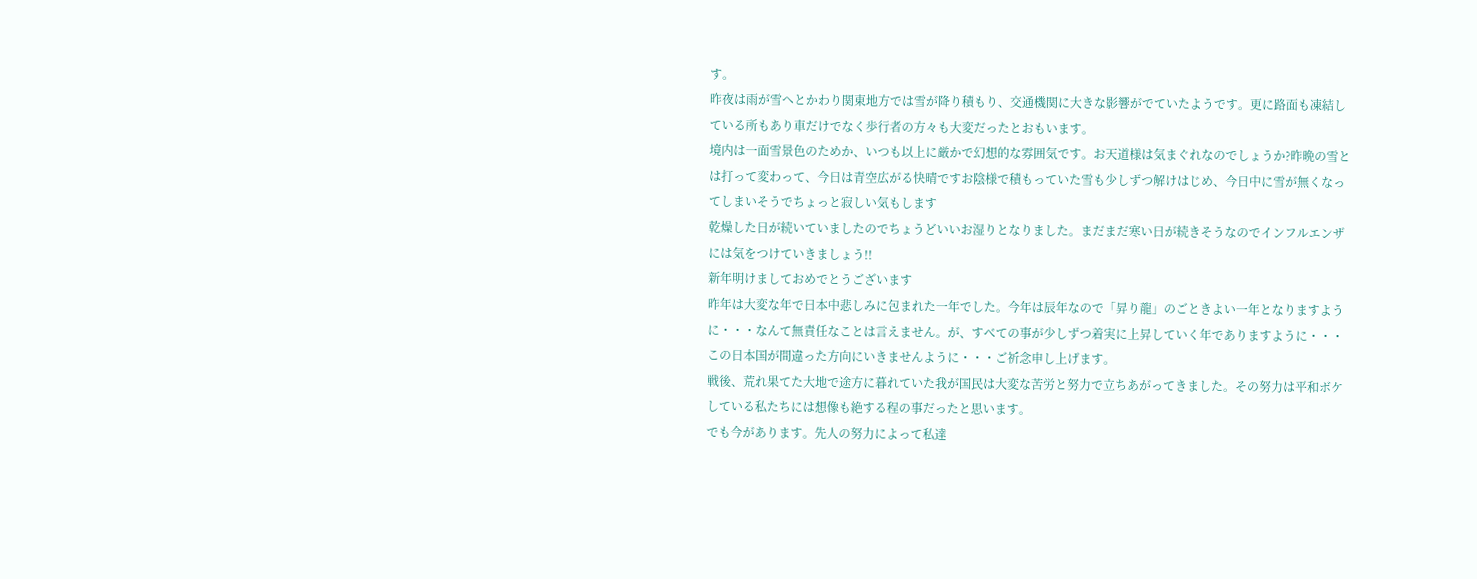す。
昨夜は雨が雪へとかわり関東地方では雪が降り積もり、交通機関に大きな影響がでていたようです。更に路面も凍結している所もあり車だけでなく歩行者の方々も大変だったとおもいます。
境内は一面雪景色のためか、いつも以上に厳かで幻想的な雰囲気です。お天道様は気まぐれなのでしょうか?昨晩の雪とは打って変わって、今日は青空広がる快晴ですお陰様で積もっていた雪も少しずつ解けはじめ、今日中に雪が無くなってしまいそうでちょっと寂しい気もします
乾燥した日が続いていましたのでちょうどいいお湿りとなりました。まだまだ寒い日が続きそうなのでインフルエンザには気をつけていきましょう!!
新年明けましておめでとうございます
昨年は大変な年で日本中悲しみに包まれた一年でした。今年は辰年なので「昇り龍」のごときよい一年となりますように・・・なんて無責任なことは言えません。が、すべての事が少しずつ着実に上昇していく年でありますように・・・この日本国が間違った方向にいきませんように・・・ご祈念申し上げます。
戦後、荒れ果てた大地で途方に暮れていた我が国民は大変な苦労と努力で立ちあがってきました。その努力は平和ボケしている私たちには想像も絶する程の事だったと思います。
でも今があります。先人の努力によって私達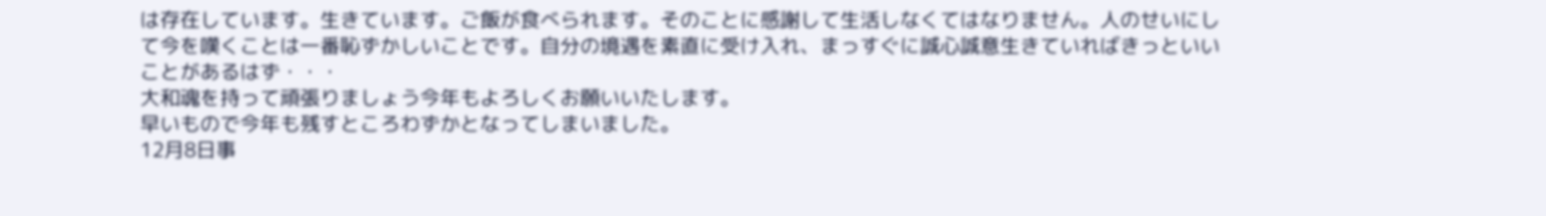は存在しています。生きています。ご飯が食べられます。そのことに感謝して生活しなくてはなりません。人のせいにして今を嘆くことは一番恥ずかしいことです。自分の境遇を素直に受け入れ、まっすぐに誠心誠意生きていればきっといいことがあるはず・・・
大和魂を持って頑張りましょう今年もよろしくお願いいたします。
早いもので今年も残すところわずかとなってしまいました。
12月8日事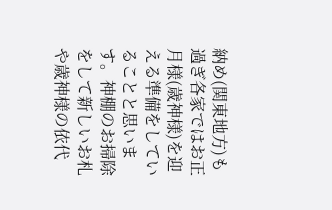納め(関東地方)も過ぎ各家ではお正月様(歳神様)を迎える準備をしていることと思います。神棚のお掃除をして新しいお札や歳神様の依代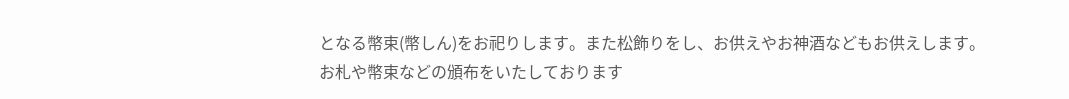となる幣束(幣しん)をお祀りします。また松飾りをし、お供えやお神酒などもお供えします。
お札や幣束などの頒布をいたしております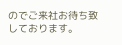のでご来社お待ち致しております。